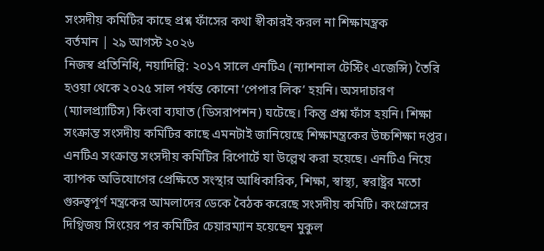সংসদীয় কমিটির কাছে প্রশ্ন ফাঁসের কথা স্বীকারই করল না শিক্ষামন্ত্রক
বর্তমান | ২৯ আগস্ট ২০২৬
নিজস্ব প্রতিনিধি, নয়াদিল্লি: ২০১৭ সালে এনটিএ (ন্যাশনাল টেস্টিং এজেন্সি) তৈরি হওয়া থেকে ২০২৫ সাল পর্যন্ত কোনো ‘পেপার লিক’ হয়নি। অসদাচারণ (ম্যালপ্র্যাটিস) কিংবা ব্যঘাত (ডিসরাপশন) ঘটেছে। কিন্তু প্রশ্ন ফাঁস হয়নি। শিক্ষা সংক্রান্ত সংসদীয় কমিটির কাছে এমনটাই জানিয়েছে শিক্ষামন্ত্রকের উচ্চশিক্ষা দপ্তর। এনটিএ সংক্রান্ত সংসদীয় কমিটির রিপোর্টে যা উল্লেখ করা হয়েছে। এনটিএ নিয়ে ব্যাপক অভিযোগের প্রেক্ষিতে সংস্থার আধিকারিক, শিক্ষা, স্বাস্থ্য, স্বরাষ্ট্রর মতো গুরুত্বপূর্ণ মন্ত্রকের আমলাদের ডেকে বৈঠক করেছে সংসদীয় কমিটি। কংগ্রেসের দিগ্বিজয় সিংয়ের পর কমিটির চেয়ারম্যান হয়েছেন মুকুল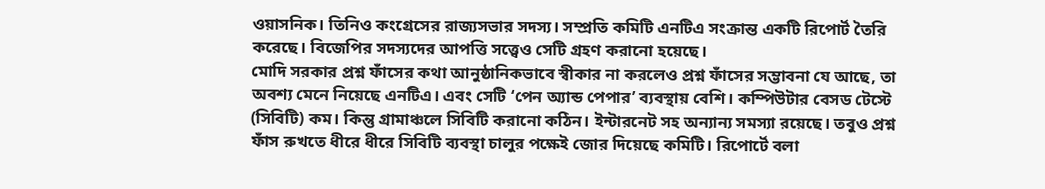ওয়াসনিক। তিনিও কংগ্রেসের রাজ্যসভার সদস্য। সম্প্রতি কমিটি এনটিএ সংক্রান্ত একটি রিপোর্ট তৈরি করেছে। বিজেপির সদস্যদের আপত্তি সত্ত্বেও সেটি গ্রহণ করানো হয়েছে।
মোদি সরকার প্রশ্ন ফাঁসের কথা আনুষ্ঠানিকভাবে স্বীকার না করলেও প্রশ্ন ফাঁসের সম্ভাবনা যে আছে, তা অবশ্য মেনে নিয়েছে এনটিএ। এবং সেটি ‘পেন অ্যান্ড পেপার’ ব্যবস্থায় বেশি। কম্পিউটার বেসড টেস্টে (সিবিটি) কম। কিন্তু গ্রামাঞ্চলে সিবিটি করানো কঠিন। ইন্টারনেট সহ অন্যান্য সমস্যা রয়েছে। তবুও প্রশ্ন ফাঁস রুখতে ধীরে ধীরে সিবিটি ব্যবস্থা চালুর পক্ষেই জোর দিয়েছে কমিটি। রিপোর্টে বলা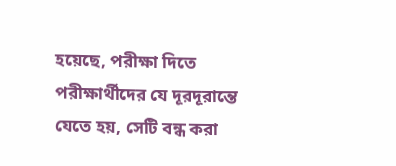হয়েছে, পরীক্ষা দিতে পরীক্ষার্থীদের যে দূরদূরান্তে যেতে হয়, সেটি বন্ধ করা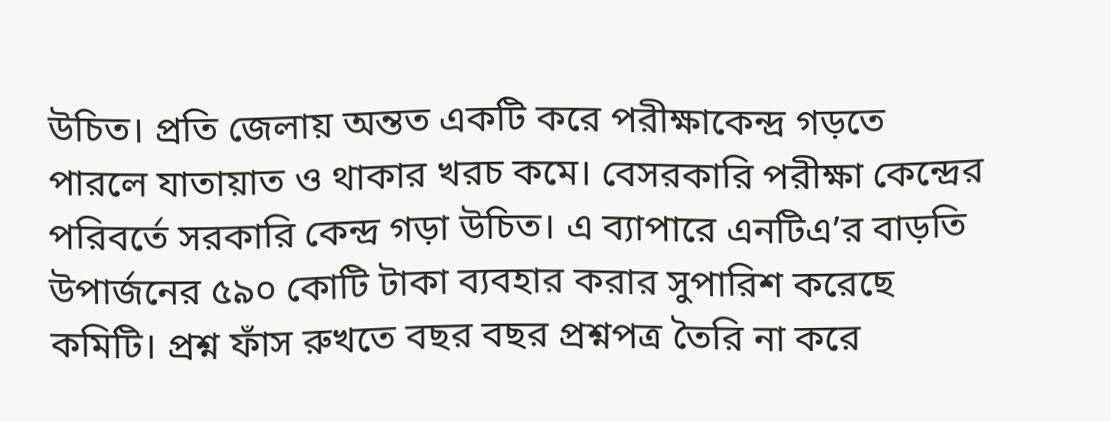উচিত। প্রতি জেলায় অন্তত একটি করে পরীক্ষাকেন্দ্র গড়তে পারলে যাতায়াত ও থাকার খরচ কমে। বেসরকারি পরীক্ষা কেন্দ্রের পরিবর্তে সরকারি কেন্দ্র গড়া উচিত। এ ব্যাপারে এনটিএ’র বাড়তি উপার্জনের ৫৯০ কোটি টাকা ব্যবহার করার সুপারিশ করেছে কমিটি। প্রশ্ন ফাঁস রুখতে বছর বছর প্রশ্নপত্র তৈরি না করে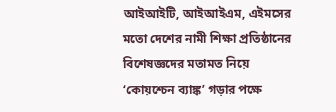আইআইটি, আইআইএম, এইমসের মতো দেশের নামী শিক্ষা প্রতিষ্ঠানের বিশেষজ্ঞদের মতামত নিয়ে ‘কোয়শ্চেন ব্যাঙ্ক’ গড়ার পক্ষে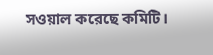সওয়াল করেছে কমিটি।